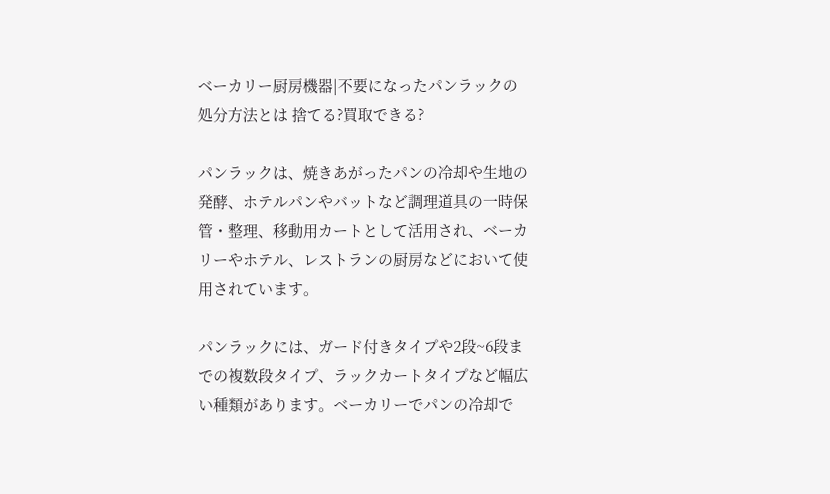ベーカリー厨房機器|不要になったパンラックの処分方法とは 捨てる?買取できる?

パンラックは、焼きあがったパンの冷却や生地の発酵、ホテルパンやバットなど調理道具の一時保管・整理、移動用カートとして活用され、ベーカリーやホテル、レストランの厨房などにおいて使用されています。

パンラックには、ガード付きタイプや2段~6段までの複数段タイプ、ラックカートタイプなど幅広い種類があります。ベーカリーでパンの冷却で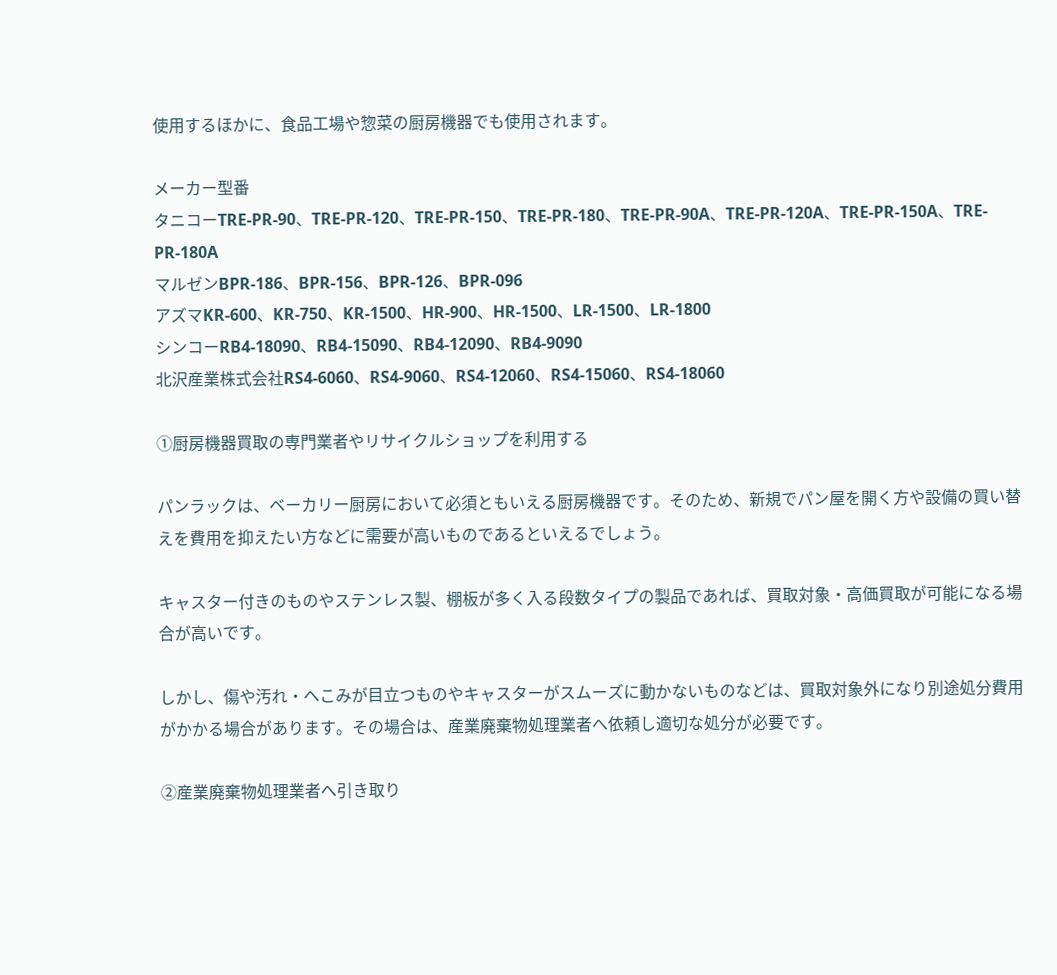使用するほかに、食品工場や惣菜の厨房機器でも使用されます。

メーカー型番
タニコーTRE-PR-90、TRE-PR-120、TRE-PR-150、TRE-PR-180、TRE-PR-90A、TRE-PR-120A、TRE-PR-150A、TRE-PR-180A
マルゼンBPR-186、BPR-156、BPR-126、BPR-096
アズマKR-600、KR-750、KR-1500、HR-900、HR-1500、LR-1500、LR-1800
シンコーRB4-18090、RB4-15090、RB4-12090、RB4-9090
北沢産業株式会社RS4-6060、RS4-9060、RS4-12060、RS4-15060、RS4-18060

①厨房機器買取の専門業者やリサイクルショップを利用する

パンラックは、ベーカリー厨房において必須ともいえる厨房機器です。そのため、新規でパン屋を開く方や設備の買い替えを費用を抑えたい方などに需要が高いものであるといえるでしょう。

キャスター付きのものやステンレス製、棚板が多く入る段数タイプの製品であれば、買取対象・高価買取が可能になる場合が高いです。

しかし、傷や汚れ・へこみが目立つものやキャスターがスムーズに動かないものなどは、買取対象外になり別途処分費用がかかる場合があります。その場合は、産業廃棄物処理業者へ依頼し適切な処分が必要です。

②産業廃棄物処理業者へ引き取り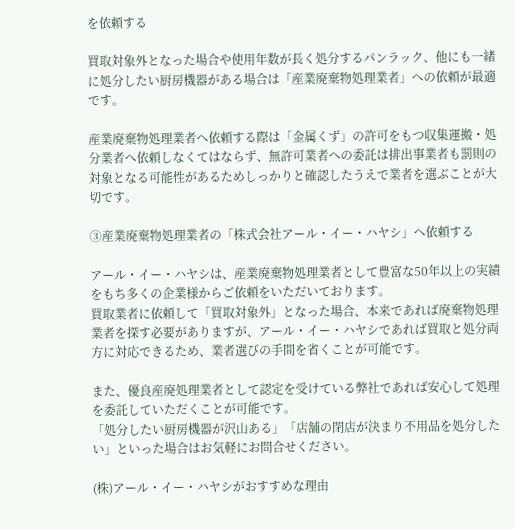を依頼する

買取対象外となった場合や使用年数が長く処分するパンラック、他にも一緒に処分したい厨房機器がある場合は「産業廃棄物処理業者」への依頼が最適です。

産業廃棄物処理業者へ依頼する際は「金属くず」の許可をもつ収集運搬・処分業者へ依頼しなくてはならず、無許可業者への委託は排出事業者も罰則の対象となる可能性があるためしっかりと確認したうえで業者を選ぶことが大切です。

③産業廃棄物処理業者の「株式会社アール・イー・ハヤシ」へ依頼する

アール・イー・ハヤシは、産業廃棄物処理業者として豊富な50年以上の実績をもち多くの企業様からご依頼をいただいております。
買取業者に依頼して「買取対象外」となった場合、本来であれば廃棄物処理業者を探す必要がありますが、アール・イー・ハヤシであれば買取と処分両方に対応できるため、業者選びの手間を省くことが可能です。

また、優良産廃処理業者として認定を受けている弊社であれば安心して処理を委託していただくことが可能です。
「処分したい厨房機器が沢山ある」「店舗の閉店が決まり不用品を処分したい」といった場合はお気軽にお問合せください。

(株)アール・イー・ハヤシがおすすめな理由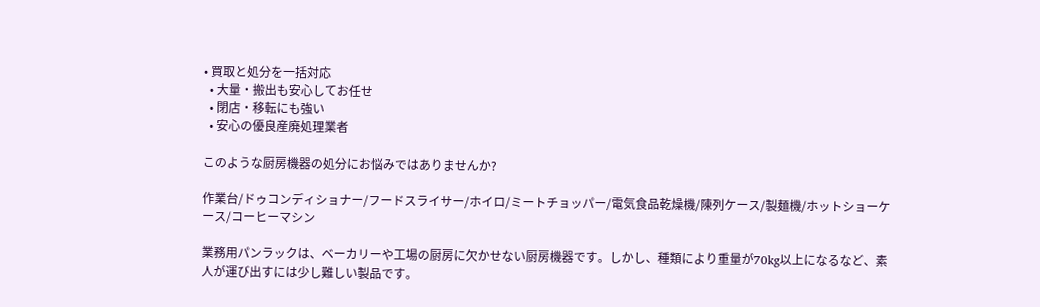• 買取と処分を一括対応
  • 大量・搬出も安心してお任せ
  • 閉店・移転にも強い
  • 安心の優良産廃処理業者

このような厨房機器の処分にお悩みではありませんか?

作業台/ドゥコンディショナー/フードスライサー/ホイロ/ミートチョッパー/電気食品乾燥機/陳列ケース/製麺機/ホットショーケース/コーヒーマシン

業務用パンラックは、ベーカリーや工場の厨房に欠かせない厨房機器です。しかし、種類により重量が70kg以上になるなど、素人が運び出すには少し難しい製品です。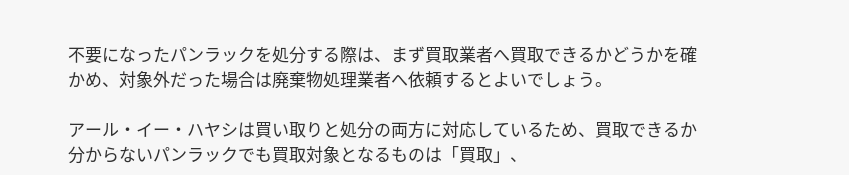不要になったパンラックを処分する際は、まず買取業者へ買取できるかどうかを確かめ、対象外だった場合は廃棄物処理業者へ依頼するとよいでしょう。

アール・イー・ハヤシは買い取りと処分の両方に対応しているため、買取できるか分からないパンラックでも買取対象となるものは「買取」、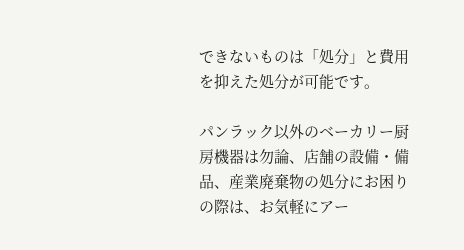できないものは「処分」と費用を抑えた処分が可能です。

パンラック以外のベーカリー厨房機器は勿論、店舗の設備・備品、産業廃棄物の処分にお困りの際は、お気軽にアー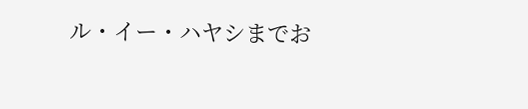ル・イー・ハヤシまでお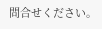問合せください。